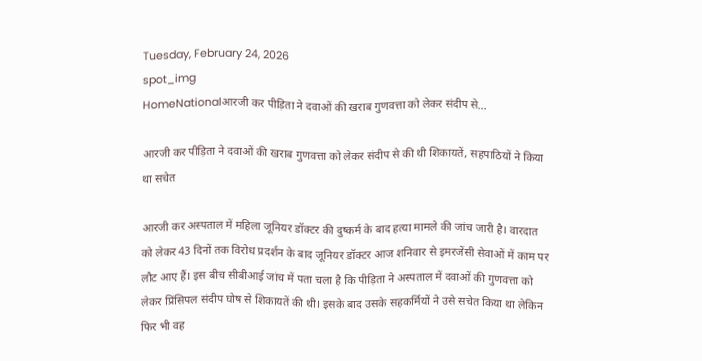Tuesday, February 24, 2026
spot_img
HomeNationalआरजी कर पीड़िता ने दवाओं की खराब गुणवत्ता को लेकर संदीप से...

आरजी कर पीड़िता ने दवाओं की खराब गुणवत्ता को लेकर संदीप से की थी शिकायतें, सहपाठियों ने किया था सचेत

आरजी कर अस्पताल में महिला जूनियर डॉक्टर की दुष्कर्म के बाद हत्या मामले की जांच जारी है। वारदात को लेकर 43 दिनों तक विरोध प्रदर्शन के बाद जूनियर डॉक्टर आज शनिवार से इमरजेंसी सेवाओं में काम पर लौट आए हैं। इस बीच सीबीआई जांच में पता चला है कि पीड़िता ने अस्पताल में दवाओं की गुणवत्ता को लेकर प्रिंसिपल संदीप घोष से शिकायतें की थी। इसके बाद उसके सहकर्मियों ने उसे सचेत किया था लेकिन फिर भी वह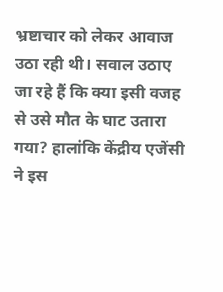भ्रष्टाचार को लेकर आवाज उठा रही थी। सवाल उठाए जा रहे हैं कि क्या इसी वजह से उसे मौत के घाट उतारा गया? हालांकि केंद्रीय एजेंसी ने इस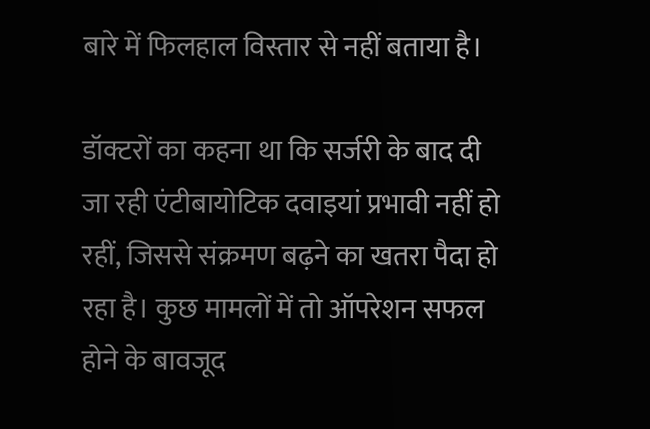बारे में फिलहाल विस्तार से नहीं बताया है।

डॉक्टरों का कहना था कि सर्जरी के बाद दी जा रही एंटीबायोटिक दवाइयां प्रभावी नहीं हो रहीं, जिससे संक्रमण बढ़ने का खतरा पैदा हो रहा है। कुछ मामलों में तो ऑपरेशन सफल होने के बावजूद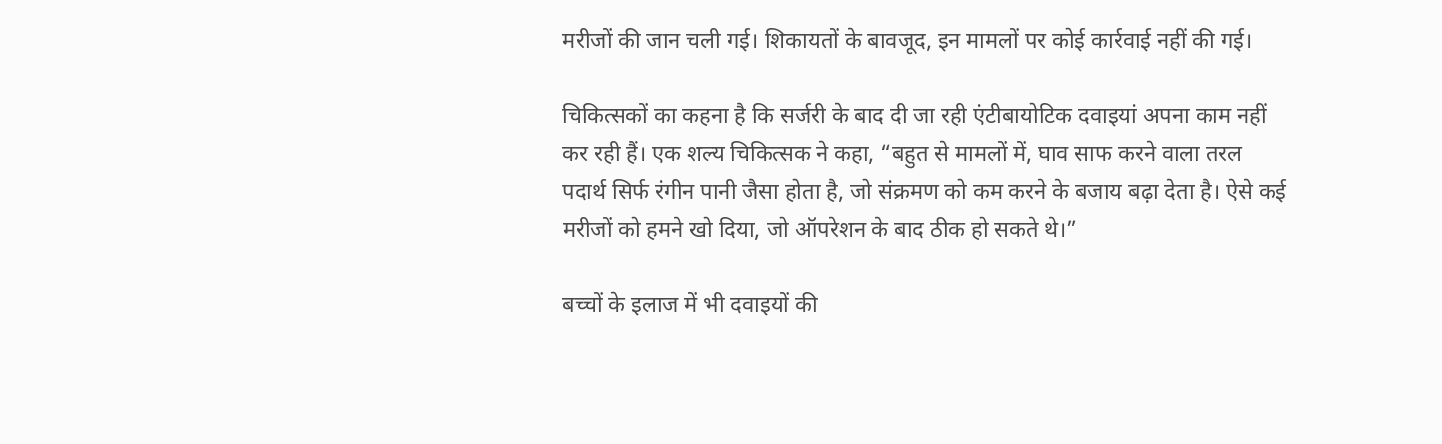मरीजों की जान चली गई। शिकायतों के बावजूद, इन मामलों पर कोई कार्रवाई नहीं की गई।

चिकित्सकों का कहना है कि सर्जरी के बाद दी जा रही एंटीबायोटिक दवाइयां अपना काम नहीं कर रही हैं। एक शल्य चिकित्सक ने कहा, “बहुत से मामलों में, घाव साफ करने वाला तरल पदार्थ सिर्फ रंगीन पानी जैसा होता है, जो संक्रमण को कम करने के बजाय बढ़ा देता है। ऐसे कई मरीजों को हमने खो दिया, जो ऑपरेशन के बाद ठीक हो सकते थे।”

बच्चों के इलाज में भी दवाइयों की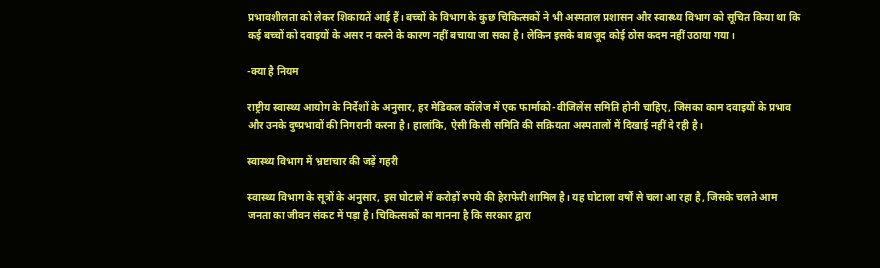प्रभावशीलता को लेकर शिकायतें आई हैं। बच्चों के विभाग के कुछ चिकित्सकों ने भी अस्पताल प्रशासन और स्वास्थ्य विभाग को सूचित किया था कि कई बच्चों को दवाइयों के असर न करने के कारण नहीं बचाया जा सका है। लेकिन इसके बावजूद कोई ठोस कदम नहीं उठाया गया।

-क्या है नियम

राष्ट्रीय स्वास्थ्य आयोग के निर्देशों के अनुसार, हर मेडिकल कॉलेज में एक फार्माको-वीजिलेंस समिति होनी चाहिए, जिसका काम दवाइयों के प्रभाव और उनके दुष्प्रभावों की निगरानी करना है। हालांकि, ऐसी किसी समिति की सक्रियता अस्पतालों में दिखाई नहीं दे रही है।

स्वास्थ्य विभाग में भ्रष्टाचार की जड़ें गहरी

स्वास्थ्य विभाग के सूत्रों के अनुसार, इस घोटाले में करोड़ों रुपये की हेराफेरी शामिल है। यह घोटाला वर्षों से चला आ रहा है, जिसके चलते आम जनता का जीवन संकट में पड़ा है। चिकित्सकों का मानना है कि सरकार द्वारा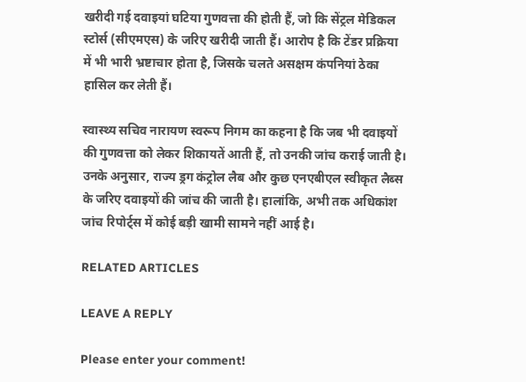खरीदी गई दवाइयां घटिया गुणवत्ता की होती हैं, जो कि सेंट्रल मेडिकल स्टोर्स (सीएमएस) के जरिए खरीदी जाती हैं। आरोप है कि टेंडर प्रक्रिया में भी भारी भ्रष्टाचार होता है, जिसके चलते असक्षम कंपनियां ठेका हासिल कर लेती हैं।

स्वास्थ्य सचिव नारायण स्वरूप निगम का कहना है कि जब भी दवाइयों की गुणवत्ता को लेकर शिकायतें आती हैं, तो उनकी जांच कराई जाती है। उनके अनुसार, राज्य ड्रग कंट्रोल लैब और कुछ एनएबीएल स्वीकृत लैब्स के जरिए दवाइयों की जांच की जाती है। हालांकि, अभी तक अधिकांश जांच रिपोर्ट्स में कोई बड़ी खामी सामने नहीं आई है।

RELATED ARTICLES

LEAVE A REPLY

Please enter your comment!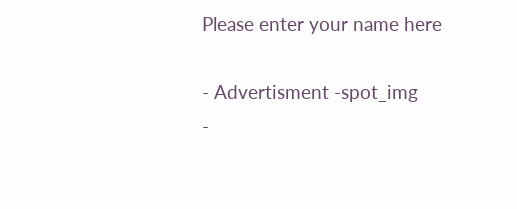Please enter your name here

- Advertisment -spot_img
-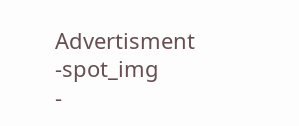Advertisment -spot_img
-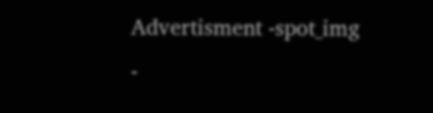Advertisment -spot_img
-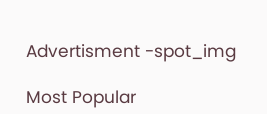Advertisment -spot_img

Most Popular